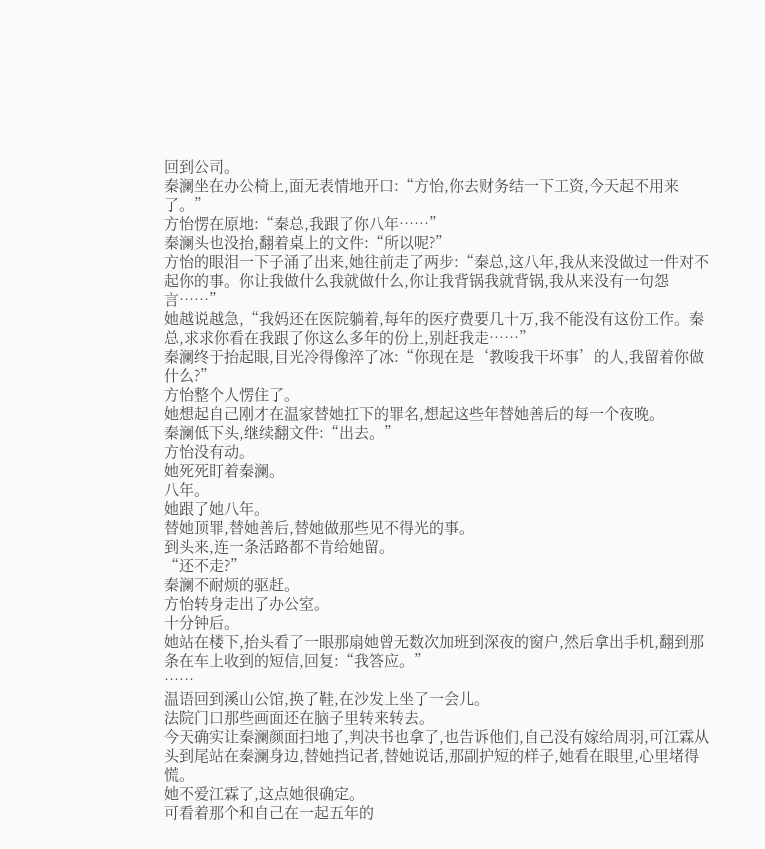回到公司。
秦澜坐在办公椅上,面无表情地开口:“方怡,你去财务结一下工资,今天起不用来了。”
方怡愣在原地:“秦总,我跟了你八年……”
秦澜头也没抬,翻着桌上的文件:“所以呢?”
方怡的眼泪一下子涌了出来,她往前走了两步:“秦总,这八年,我从来没做过一件对不起你的事。你让我做什么我就做什么,你让我背锅我就背锅,我从来没有一句怨言……”
她越说越急,“我妈还在医院躺着,每年的医疗费要几十万,我不能没有这份工作。秦总,求求你看在我跟了你这么多年的份上,别赶我走……”
秦澜终于抬起眼,目光冷得像淬了冰:“你现在是‘教唆我干坏事’的人,我留着你做什么?”
方怡整个人愣住了。
她想起自己刚才在温家替她扛下的罪名,想起这些年替她善后的每一个夜晚。
秦澜低下头,继续翻文件:“出去。”
方怡没有动。
她死死盯着秦澜。
八年。
她跟了她八年。
替她顶罪,替她善后,替她做那些见不得光的事。
到头来,连一条活路都不肯给她留。
“还不走?”
秦澜不耐烦的驱赶。
方怡转身走出了办公室。
十分钟后。
她站在楼下,抬头看了一眼那扇她曾无数次加班到深夜的窗户,然后拿出手机,翻到那条在车上收到的短信,回复:“我答应。”
……
温语回到溪山公馆,换了鞋,在沙发上坐了一会儿。
法院门口那些画面还在脑子里转来转去。
今天确实让秦澜颜面扫地了,判决书也拿了,也告诉他们,自己没有嫁给周羽,可江霖从头到尾站在秦澜身边,替她挡记者,替她说话,那副护短的样子,她看在眼里,心里堵得慌。
她不爱江霖了,这点她很确定。
可看着那个和自己在一起五年的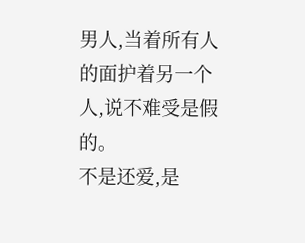男人,当着所有人的面护着另一个人,说不难受是假的。
不是还爱,是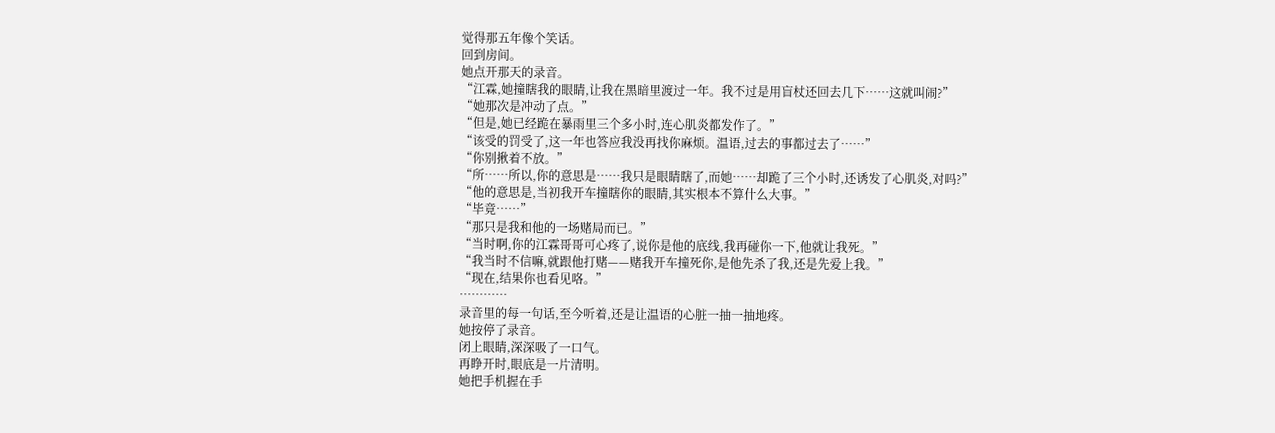觉得那五年像个笑话。
回到房间。
她点开那天的录音。
“江霖,她撞瞎我的眼睛,让我在黑暗里渡过一年。我不过是用盲杖还回去几下……这就叫闹?”
“她那次是冲动了点。”
“但是,她已经跪在暴雨里三个多小时,连心肌炎都发作了。”
“该受的罚受了,这一年也答应我没再找你麻烦。温语,过去的事都过去了……”
“你别揪着不放。”
“所……所以,你的意思是……我只是眼睛瞎了,而她……却跪了三个小时,还诱发了心肌炎,对吗?”
“他的意思是,当初我开车撞瞎你的眼睛,其实根本不算什么大事。”
“毕竟……”
“那只是我和他的一场赌局而已。”
“当时啊,你的江霖哥哥可心疼了,说你是他的底线,我再碰你一下,他就让我死。”
“我当时不信嘛,就跟他打赌——赌我开车撞死你,是他先杀了我,还是先爱上我。”
“现在,结果你也看见咯。”
…………
录音里的每一句话,至今听着,还是让温语的心脏一抽一抽地疼。
她按停了录音。
闭上眼睛,深深吸了一口气。
再睁开时,眼底是一片清明。
她把手机握在手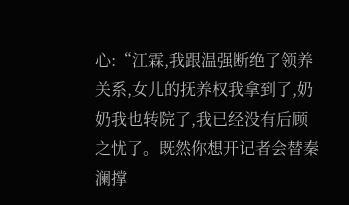心:“江霖,我跟温强断绝了领养关系,女儿的抚养权我拿到了,奶奶我也转院了,我已经没有后顾之忧了。既然你想开记者会替秦澜撑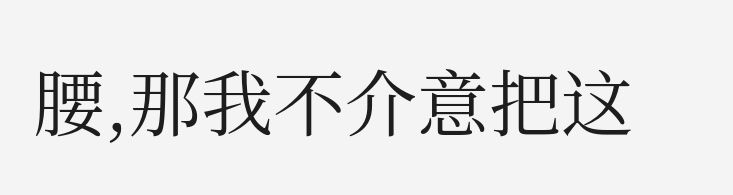腰,那我不介意把这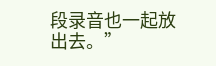段录音也一起放出去。”